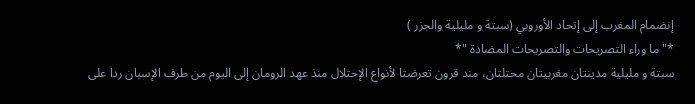إنضمام المغرب إلى إتحاد الأوروبي (سبتة و مليلية والجزر )
*"ما وراء التصريحات والتصريحات المضادة "*
سبتة و مليلية مدينتان مغربيتان محتلتان، مند قرون تعرضتا لأنواع الإحتلال منذ عهد الرومان إلى اليوم من طرف الإسبان ردا على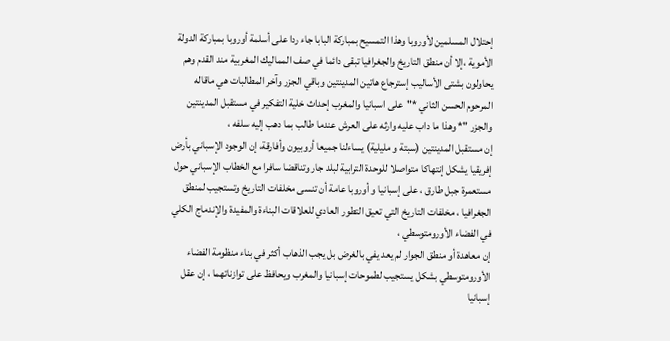إحتلال المسلمين لأوروبا وهذا التمسيح بمباركة البابا جاء ردا على أسلمة أوروبا بمباركة الدولة الأموية ،إلا أن منطق التاريخ والجغرافيا تبقى دائما في صف المماليك المغربية مند القدم وهم يحاولون بشتى الأساليب إسترجاع هاتين المدينتين وباقي الجزر وآخر المطالبات هي ماقاله المرحوم الحسن الثاني *"على اسبانيا والمغرب إحداث خلية التفكير في مستقبل المدينتين والجزر "* وهذا ما داب عليه وارثه على العرش عندما طالب بما دهب إليه سلفه ،
إن مستقبل المدينتين (سبتة و مليلية) يساءلنا جميعا أروبيون وأفارقة، إن الوجود الإسباني بأرض إفريقيا يشكل إنتهاكا متواصلا للوحدة الترابية لبلد جار وتناقضا سافرا مع الخطاب الإسباني حول مستعمرة جبل طارق ، على إسبانيا و أوروبا عامة أن تنسى مخلفات التاريخ وتستجيب لمنطق الجغرافيا ، مخلفات التاريخ التي تعيق التطور العادي للعلاقات البناءة والمفيدة والإندماج الكلي في الفضاء الأورومتوسطي ،
إن معاهدة أو منطق الجوار لم يعد يفي بالغرض بل يجب الذهاب أكثر في بناء منظومة الفضاء الأورومتوسطي بشكل يستجيب لطموحات إسبانيا والمغرب ويحافظ على توازناتهما ، إن عقل إسبانيا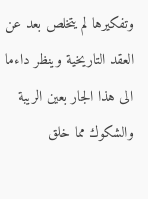وتفكيرها لم يتخلص بعد عن العقد التاريخية وينظر داءما الى هذا الجار بعين الريبة والشكوك مما خلق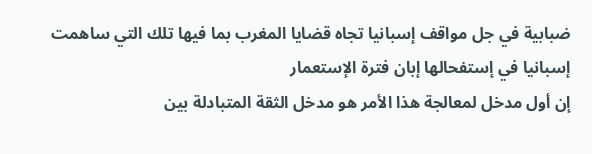ضبابية في جل مواقف إسبانيا تجاه قضايا المغرب بما فيها تلك التي ساهمت إسبانيا في إستفحالها إبان فترة الإستعمار
إن أول مدخل لمعالجة هذا الأمر هو مدخل الثقة المتبادلة بين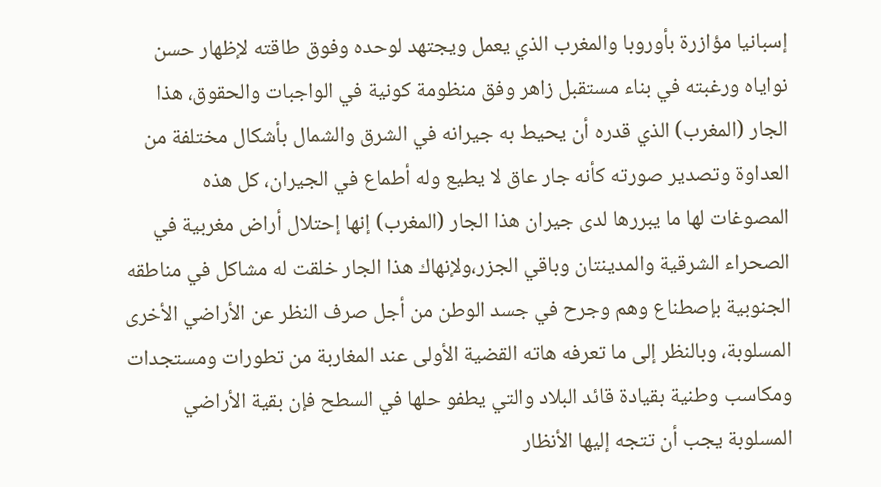إسبانيا مؤازرة بأوروبا والمغرب الذي يعمل ويجتهد لوحده وفوق طاقته لإظهار حسن نواياه ورغبته في بناء مستقبل زاهر وفق منظومة كونية في الواجبات والحقوق، هذا الجار (المغرب) الذي قدره أن يحيط به جيرانه في الشرق والشمال بأشكال مختلفة من العداوة وتصدير صورته كأنه جار عاق لا يطيع وله أطماع في الجيران، كل هذه المصوغات لها ما يبررها لدى جيران هذا الجار (المغرب) إنها إحتلال أراض مغربية في الصحراء الشرقية والمدينتان وباقي الجزر،ولإنهاك هذا الجار خلقت له مشاكل في مناطقه الجنوبية بإصطناع وهم وجرح في جسد الوطن من أجل صرف النظر عن الأراضي الأخرى المسلوبة، وبالنظر إلى ما تعرفه هاته القضية الأولى عند المغاربة من تطورات ومستجدات ومكاسب وطنية بقيادة قائد البلاد والتي يطفو حلها في السطح فإن بقية الأراضي المسلوبة يجب أن تتجه إليها الأنظار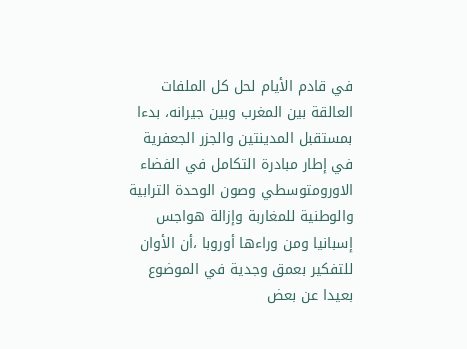في قادم الأيام لحل كل الملفات العالقة بين المغرب وبين جيرانه، بدءا بمستقبل المدينتين والجزر الجعفرية في إطار مبادرة التكامل في الفضاء الاورومتوسطي وصون الوحدة الترابية والوطنية للمغاربة وإزالة هواجس إسبانيا ومن وراءها أوروبا ،أن الأوان للتفكير بعمق وجدية في الموضوع بعيدا عن بعض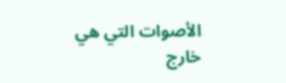الأصوات التي هي خارج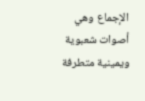الإجماع وهي أصوات شعبوية ويمينية متطرفة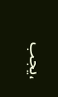،يجب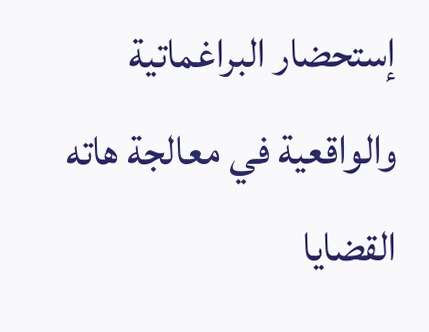إستحضار البراغماتية والواقعية في معالجة هاته القضايا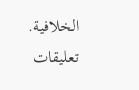الخلافية.
تعليقات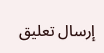إرسال تعليق